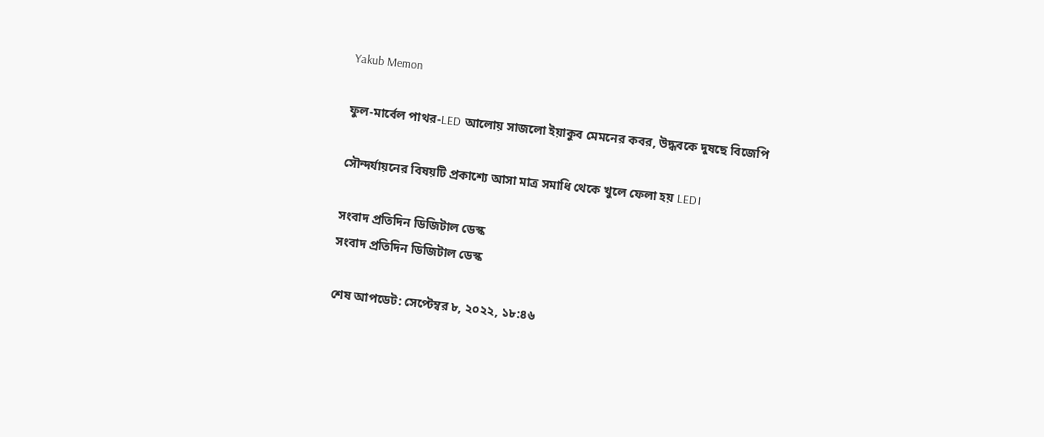Yakub Memon

ফুল-মার্বেল পাথর-LED আলোয় সাজলো ইয়াকুব মেমনের কবর, উদ্ধবকে দুষছে বিজেপি

সৌন্দর্যায়নের বিষয়টি প্রকাশ্যে আসা মাত্র সমাধি থেকে খুলে ফেলা হয় LED।

সংবাদ প্রতিদিন ডিজিটাল ডেস্ক
সংবাদ প্রতিদিন ডিজিটাল ডেস্ক

শেষ আপডেট: সেপ্টেম্বর ৮, ২০২২, ১৮:৪৬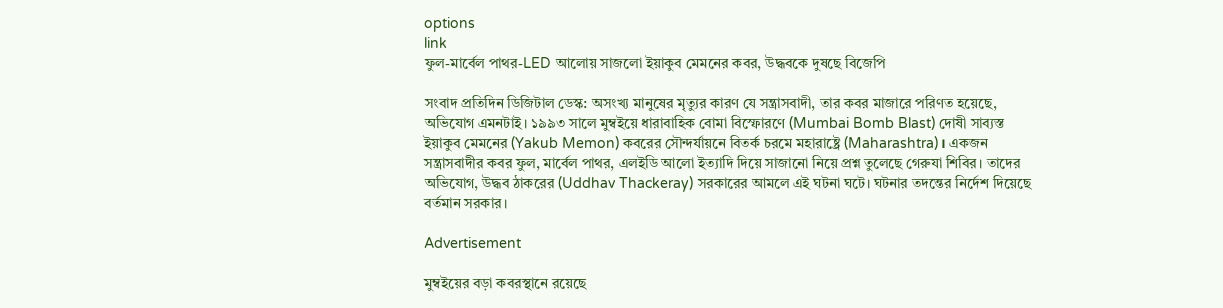options
link
ফুল-মার্বেল পাথর-LED আলোয় সাজলো ইয়াকুব মেমনের কবর, উদ্ধবকে দুষছে বিজেপি

সংবাদ প্রতিদিন ডিজিটাল ডেস্ক: অসংখ্য মানুষের মৃত্যুর কারণ যে সন্ত্রাসবাদী, তার কবর মাজারে পরিণত হয়েছে, অভিযোগ এমনটাই। ১৯৯৩ সালে মুম্বইয়ে ধারাবাহিক বোমা বিস্ফোরণে (Mumbai Bomb Blast) দোষী সাব্যস্ত ইয়াকুব মেমনের (Yakub Memon) কবরের সৌন্দর্যায়নে বিতর্ক চরমে মহারাষ্ট্রে (Maharashtra)। একজন সন্ত্রাসবাদীর কবর ফুল, মার্বেল পাথর, এলইডি আলো ইত্যাদি দিয়ে সাজানো নিয়ে প্রশ্ন তুলেছে গেরুযা শিবির। তাদের অভিযোগ, উদ্ধব ঠাকরের (Uddhav Thackeray) সরকারের আমলে এই ঘটনা ঘটে। ঘটনার তদন্তের নির্দেশ দিয়েছে বর্তমান সরকার।

Advertisement

মুম্বইয়ের বড়া কবরস্থানে রয়েছে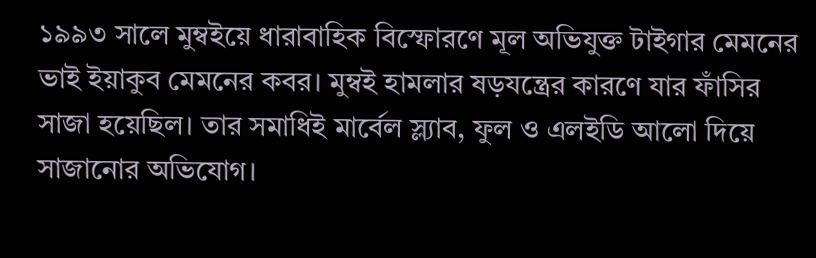১৯৯৩ সালে মুম্বইয়ে ধারাবাহিক বিস্ফোরণে মূল অভিযুক্ত টাইগার মেমনের ভাই ইয়াকুব মেমনের কবর। মুম্বই হামলার ষড়যন্ত্রের কারণে যার ফাঁসির সাজা হয়েছিল। তার সমাধিই মার্বেল স্ল্যাব, ফুল ও এলইডি আলো দিয়ে সাজানোর অভিযোগ।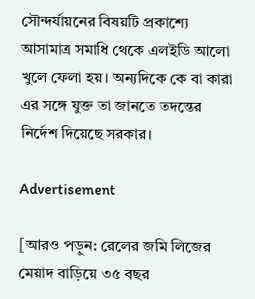সৌন্দর্যায়নের বিষয়টি প্রকাশ্যে আসামাত্র সমাধি থেকে এলইডি আলো খুলে ফেলা হয়। অন্যদিকে কে বা কারা এর সঙ্গে যুক্ত তা জানতে তদন্তের নির্দেশ দিয়েছে সরকার।

Advertisement

[আরও পড়ুন: রেলের জমি লিজের মেয়াদ বাড়িয়ে ৩৫ বছর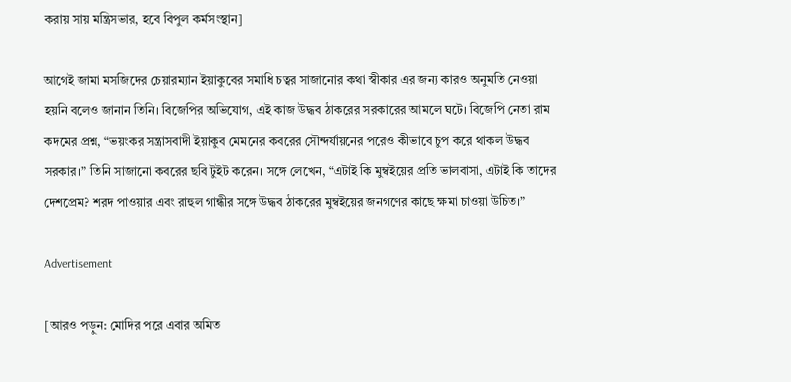করায় সায় মন্ত্রিসভার, হবে বিপুল কর্মসংস্থান]

আগেই জামা মসজিদের চেয়ারম্যান ইয়াকুবের সমাধি চত্বর সাজানোর কথা স্বীকার এর জন্য কারও অনুমতি নেওয়া হয়নি বলেও জানান তিনি। বিজেপির অভিযোগ, এই কাজ উদ্ধব ঠাকরের সরকারের আমলে ঘটে। বিজেপি নেতা রাম কদমের প্রশ্ন, “ভয়ংকর সন্ত্রাসবাদী ইয়াকুব মেমনের কবরের সৌন্দর্যায়নের পরেও কীভাবে চুপ করে থাকল উদ্ধব সরকার।” তিনি সাজানো কবরের ছবি টুইট করেন। সঙ্গে লেখেন, “এটাই কি মুম্বইয়ের প্রতি ভালবাসা, এটাই কি তাদের দেশপ্রেম? শরদ পাওয়ার এবং রাহুল গান্ধীর সঙ্গে উদ্ধব ঠাকরের মুম্বইয়ের জনগণের কাছে ক্ষমা চাওয়া উচিত।”

Advertisement

[আরও পড়ুন: মোদির পরে এবার অমিত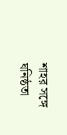শাহর সঙ্গে ঘনিষ্ঠতা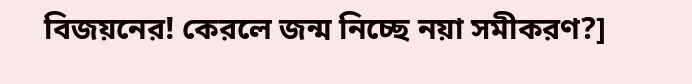বিজয়নের! কেরলে জন্ম নিচ্ছে নয়া সমীকরণ?]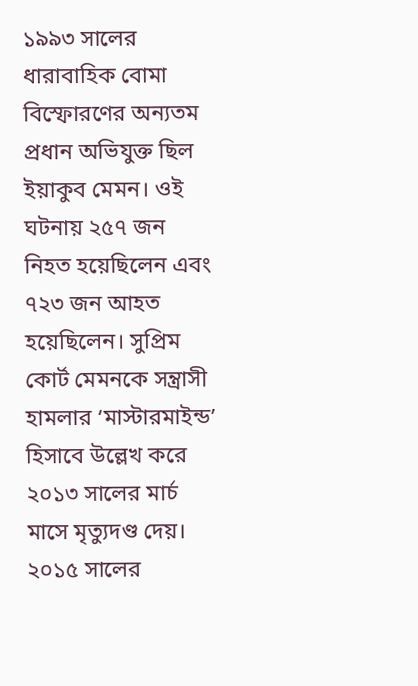১৯৯৩ সালের ধারাবাহিক বোমা বিস্ফোরণের অন্যতম প্রধান অভিযুক্ত ছিল ইয়াকুব মেমন। ওই ঘটনায় ২৫৭ জন নিহত হয়েছিলেন এবং ৭২৩ জন আহত হয়েছিলেন। সুপ্রিম কোর্ট মেমনকে সন্ত্রাসী হামলার ‘মাস্টারমাইন্ড’ হিসাবে উল্লেখ করে ২০১৩ সালের মার্চ মাসে মৃত্যুদণ্ড দেয়। ২০১৫ সালের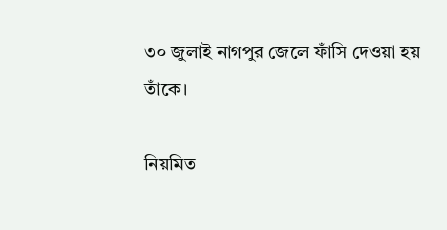৩০ জুলাই নাগপুর জেলে ফাঁসি দেওয়া হয় তাঁকে।

নিয়মিত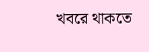খবরে থাকতে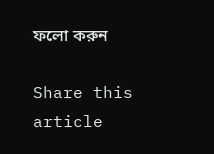ফলো করুন

Share this article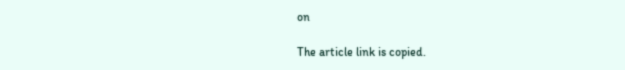on

The article link is copied.